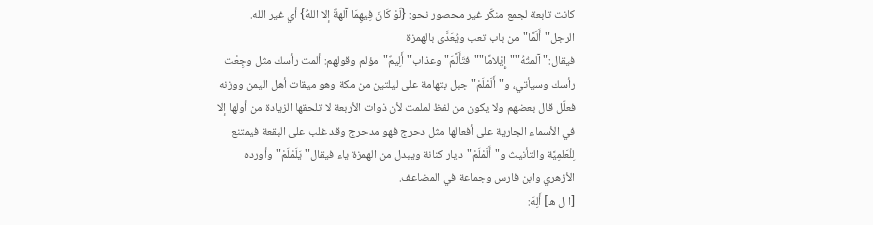كانت تابعة لجمع منكّر غير محصور نحو: {لَوْ كَانَ فِيهِمَا آلهةٌ إلا اللهُ} أي غير الله.
الرجل"أَلَمًا"من باب تعب ويُعَدَّى بالهمزة فيقال:"آلمتُهُ""إِيْلامًا""فتَأَلَّمَ"وعذاب"أَلِيمٌ"مؤلم وقولهم: ألمت رأسك مثل وجِعْت رأسك وسيأتي، و"أَلَمْلَمْ"جبل بتهامة على ليلتين من مكة وهو ميقات أهل اليمن ووزنه فعلّل قال بعضهم ولا يكون من لفظ لملمت لأن ذوات الأربعة لا تلحقها الزيادة من أولها إلا في الأسماء الجارية على أفعالها مثل دحرج فهو مدحرج وقد غلب على البقعة فيمتنع لِلْعَلمِيَّة والتأنيث و"أَلَمْلَمْ"ديار كنانة ويبدل من الهمزة ياء فيقال"يَلَمْلَمْ"وأورده الأزهري وابن فارس وجماعة في المضاعف.
[ا ل ه] أَلِهَ: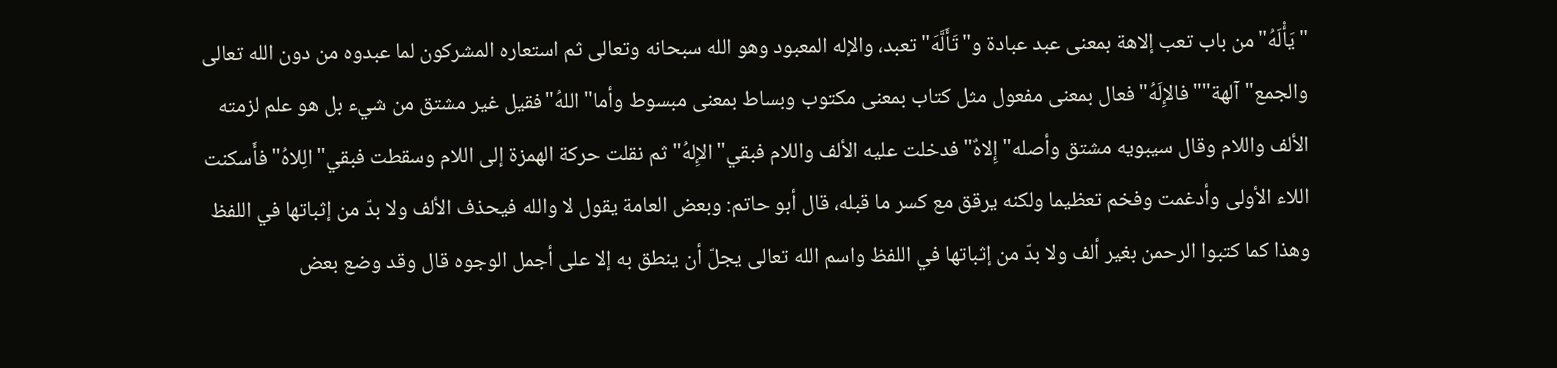"يَأْلَهُ"من باب تعب إلاهة بمعنى عبد عبادة و"تَأَلَّهَ"تعبد، والإله المعبود وهو الله سبحانه وتعالى ثم استعاره المشركون لما عبدوه من دون الله تعالى والجمع"آلهة""فالإِلَهُ"فعال بمعنى مفعول مثل كتاب بمعنى مكتوب وبساط بمعنى مبسوط وأما"اللهُ"فقيل غير مشتق من شيء بل هو علم لزمته الألف واللام وقال سيبويه مشتق وأصله"إِلاهٌ"فدخلت عليه الألف واللام فبقي"الإِلهُ"ثم نقلت حركة الهمزة إلى اللام وسقطت فبقي"الِلاهُ"فأَسكنت اللاء الأولى وأدغمت وفخم تعظيما ولكنه يرقق مع كسر ما قبله، قال أبو حاتم: وبعض العامة يقول لا والله فيحذف الألف ولا بدّ من إثباتها في اللفظ وهذا كما كتبوا الرحمن بغير ألف ولا بدّ من إثباتها في اللفظ واسم الله تعالى يجلّ أن ينطق به إلا على أجمل الوجوه قال وقد وضع بعض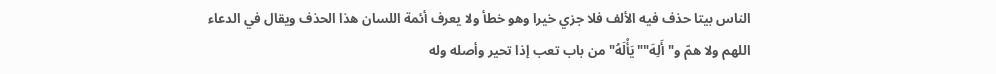الناس بيتا حذف فيه الألف فلا جزي خيرا وهو خطأ ولا يعرف أئمة اللسان هذا الحذف ويقال في الدعاء اللهم ولا همّ و"أَلِهَ""يَأْلَهُ"من باب تعب إذا تحير وأصله وله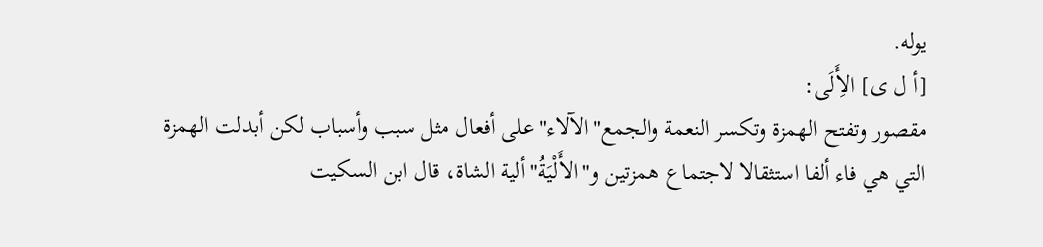يوله.
[أ ل ى] الأَِلَى:
مقصور وتفتح الهمزة وتكسر النعمة والجمع"الآلاء"على أفعال مثل سبب وأسباب لكن أبدلت الهمزة التي هي فاء ألفا استثقالا لاجتماع همزتين و"الأَلْيَةُ"ألية الشاة، قال ابن السكيت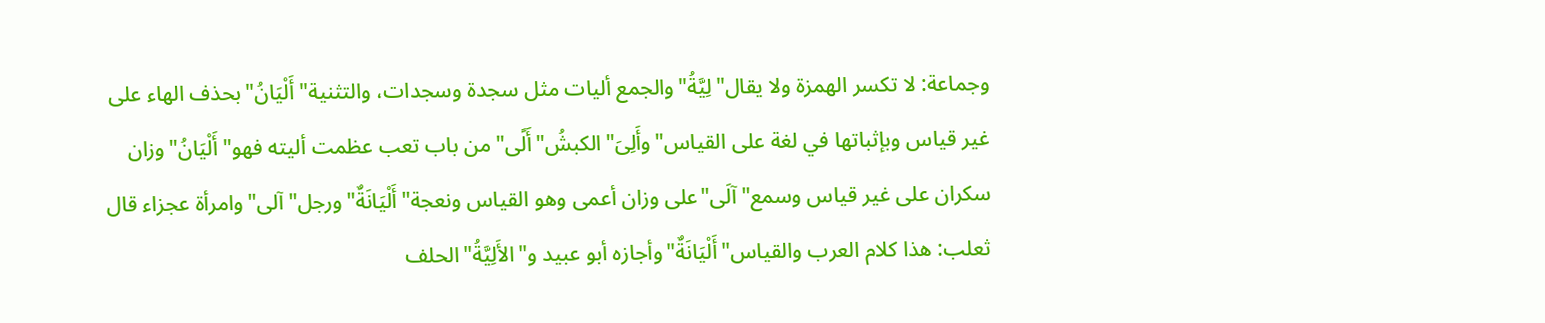وجماعة: لا تكسر الهمزة ولا يقال"لِيَّةُ"والجمع أليات مثل سجدة وسجدات، والتثنية"أَلْيَانُ"بحذف الهاء على غير قياس وبإثباتها في لغة على القياس"وأَلِىَ"الكبشُ"أَلًى"من باب تعب عظمت أليته فهو"أَلْيَانُ"وزان سكران على غير قياس وسمع"آلَى"على وزان أعمى وهو القياس ونعجة"أَلْيَانَةٌ"ورجل"آلى"وامرأة عجزاء قال ثعلب: هذا كلام العرب والقياس"أَلْيَانَةٌ"وأجازه أبو عبيد و"الأَلِيَّةُ"الحلف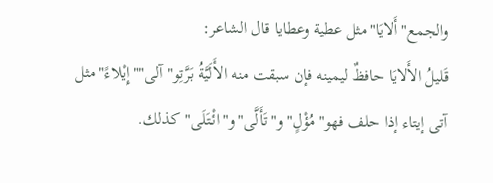والجمع"أَلايَا"مثل عطية وعطايا قال الشاعر:
قَليلُ الأَلايَا حافظٌ ليمينه فإن سبقت منه الأَلَيَّةُ بَرَّتِو"آلى""إِيْلاءً"مثل آتى إيتاء إذا حلف فهو"مُؤْلٍ"و"تَأَلَّى"و"ائْتَلَى"كذلك.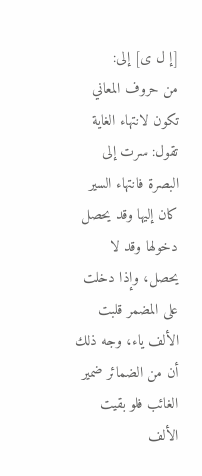[إ ل ى] إلى:
من حروف المعاني تكون لانتهاء الغاية تقول: سرت إلى البصرة فانتهاء السير كان إليها وقد يحصل دخولها وقد لا يحصل، وإذا دخلت على المضمر قلبت الألف ياء، وجه ذلك أن من الضمائر ضمير الغائب فلو بقيت الألف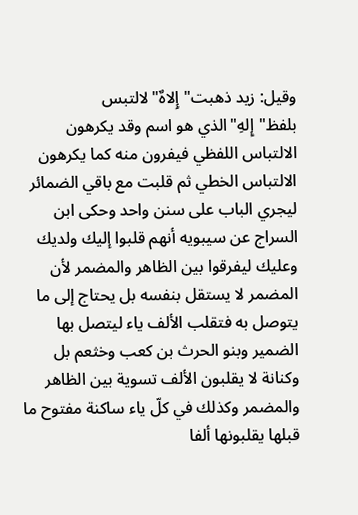وقيل: زيد ذهبت"إِلاهٌ"لالتبس بلفظ"إِلهِ"الذي هو اسم وقد يكرهون الالتباس اللفظي فيفرون منه كما يكرهون الالتباس الخطي ثم قلبت مع باقي الضمائر ليجري الباب على سنن واحد وحكى ابن السراج عن سيبويه أنهم قلبوا إليك ولديك وعليك ليفرقوا بين الظاهر والمضمر لأن المضمر لا يستقل بنفسه بل يحتاج إلى ما يتوصل به فتقلب الألف ياء ليتصل بها الضمير وبنو الحرث بن كعب وخثعم بل وكنانة لا يقلبون الألف تسوية بين الظاهر والمضمر وكذلك في كلّ ياء ساكنة مفتوح ما قبلها يقلبونها ألفا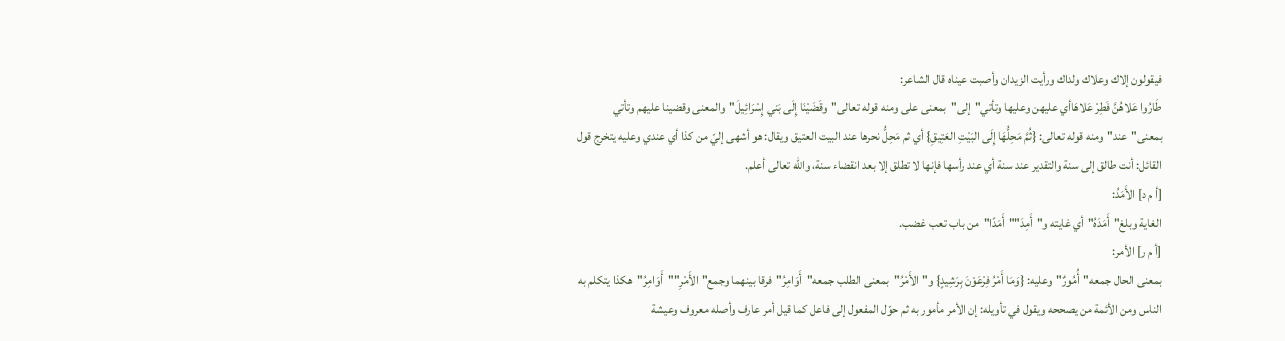فيقولون إلاك وعلاك ولداك ورأيت الزيدان وأصبت عيناه قال الشاعر:
طَارُوا عَلاهُنَّ فَطِرْ عَلاهَاأي عليهن وعليها وتأتي"إلى"بمعنى على ومنه قوله تعالى"وقَضَيْنَا إِلَى بَني إِسْرَائِيلَ"والمعنى وقضينا عليهم وتأتي بمعنى"عند"ومنه قوله تعالى: {ثُمَّ مَحِلُّهَا إِلَى البَيْتِ العَتِيقِ} أي ثم مَحِلُّ نحرها عند البيت العتيق ويقال: هو أشهى إليّ من كذا أي عندي وعليه يتخرج قول القائل: أنت طالق إلى سنة والتقدير عند سنة أي عند رأسها فإنها لا تطلق إلا بعد انقضاء سنة، والله تعالى أعلم.
[أ م د] الأَمَدُ:
الغاية وبلغ"أَمَدَهُ"أي غايته و"أَمِدَ""أَمَدًا"من باب تعب غضب.
[أ م ر] الأمر:
بمعنى الحال جمعه"أُمُورٌ"وعليه: {وَمَا أَمْرُ فِرْعَوْنَ بِرَشِيدٍ} و"الأَمْرُ"بمعنى الطلب جمعه"أَوَامِرُ"فرقا بينهما وجمع"الأَمْرِ""أَوَامِرُ"هكذا يتكلم به الناس ومن الأئمة من يصححه ويقول في تأويله: إن الأمر مأمور به ثم حوّل المفعول إلى فاعل كما قيل أمر عارف وأصله معروف وعيشة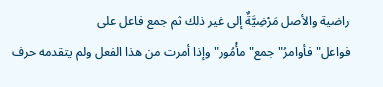راضية والأصل مَرْضِيَّةٌ إلى غير ذلك ثم جمع فاعل على فواعل"فأوامرُ"جمع"مأْمُور"وإذا أمرت من هذا الفعل ولم يتقدمه حرف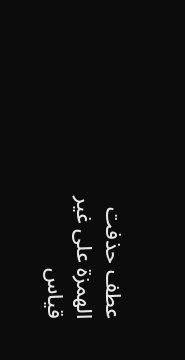عطف حذفت الهمزة على غير قياس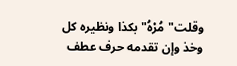وقلت"مُرْهُ"بكذا ونظيره كل وخذ وإن تقدمه حرف عطف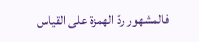فالمشهور ردّ الهمزة على القياس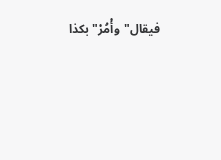فيقال"وأْمُرْ"بكذا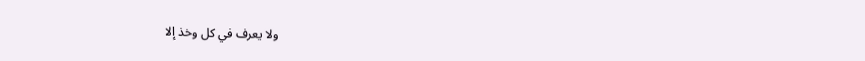ولا يعرف في كل وخذ إلا